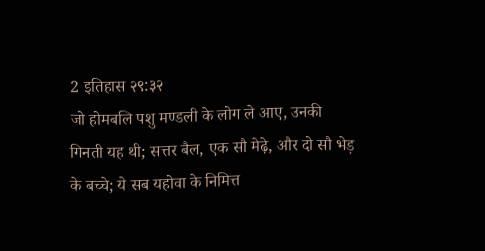2 इतिहास २९:३२
जो होमबलि पशु मण्डली के लोग ले आए, उनकी गिनती यह थी; सत्तर बैल, एक सौ मेढ़े, और दो सौ भेड़ के बच्चे; ये सब यहोवा के निमित्त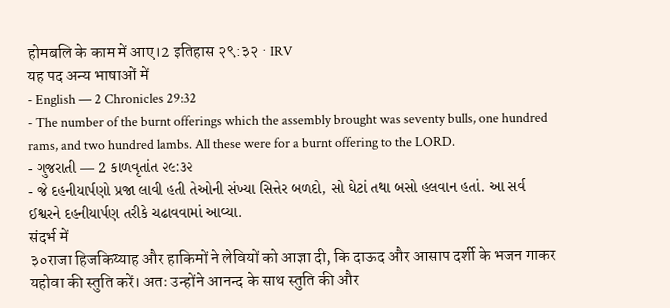होमबलि के काम में आए।2 इतिहास २९:३२ · IRV
यह पद अन्य भाषाओं में
- English — 2 Chronicles 29:32
- The number of the burnt offerings which the assembly brought was seventy bulls, one hundred rams, and two hundred lambs. All these were for a burnt offering to the LORD.
- ગુજરાતી — 2 કાળવૃતાંત ૨૯:૩૨
- જે દહનીયાર્પણો પ્રજા લાવી હતી તેઓની સંખ્યા સિત્તેર બળદો, સો ઘેટાં તથા બસો હલવાન હતાં. આ સર્વ ઈશ્વરને દહનીયાર્પણ તરીકે ચઢાવવામાં આવ્યા.
संदर्भ में
३०राजा हिजकिय्याह और हाकिमों ने लेवियों को आज्ञा दी, कि दाऊद और आसाप दर्शी के भजन गाकर यहोवा की स्तुति करें। अतः उन्होंने आनन्द के साथ स्तुति की और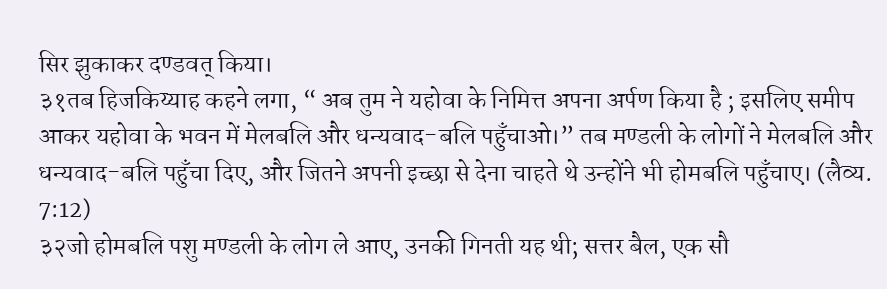सिर झुकाकर दण्डवत् किया।
३१तब हिजकिय्याह कहने लगा, “ अब तुम ने यहोवा के निमित्त अपना अर्पण किया है ; इसलिए समीप आकर यहोवा के भवन में मेलबलि और धन्यवाद-बलि पहुँचाओ।” तब मण्डली के लोगों ने मेलबलि और धन्यवाद-बलि पहुँचा दिए, और जितने अपनी इच्छा से देना चाहते थे उन्होंने भी होमबलि पहुँचाए। (लैव्य. 7:12)
३२जो होमबलि पशु मण्डली के लोग ले आए, उनकी गिनती यह थी; सत्तर बैल, एक सौ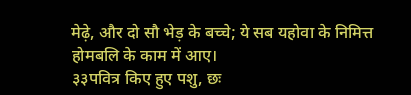मेढ़े, और दो सौ भेड़ के बच्चे; ये सब यहोवा के निमित्त होमबलि के काम में आए।
३३पवित्र किए हुए पशु, छः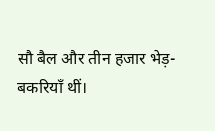सौ बैल और तीन हजार भेड़-बकरियाँ थीं।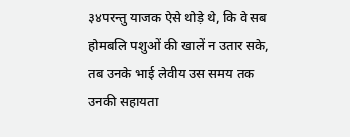३४परन्तु याजक ऐसे थोड़े थे, कि वे सब होमबलि पशुओं की खालें न उतार सके, तब उनके भाई लेवीय उस समय तक उनकी सहायता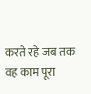करते रहे जब तक वह काम पूरा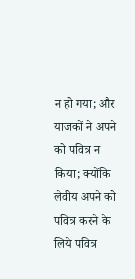न हो गया; और याजकों ने अपने को पवित्र न किया; क्योंकि लेवीय अपने को पवित्र करने के लिये पवित्र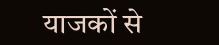याजकों से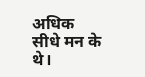अधिक सीधे मन के थे।